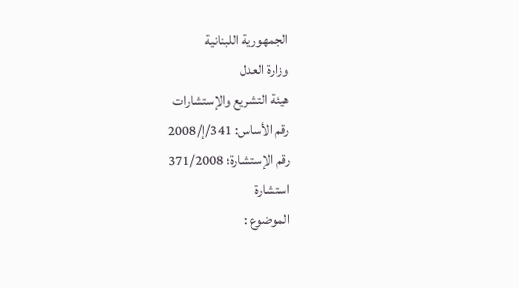الجمهورية اللبنانية
وزارة العدل
هيئة التشريع والإستشارات
رقم الأساس: 341/إ/2008
رقم الإستشارة؛ 371/2008
استشارة
الموضوع :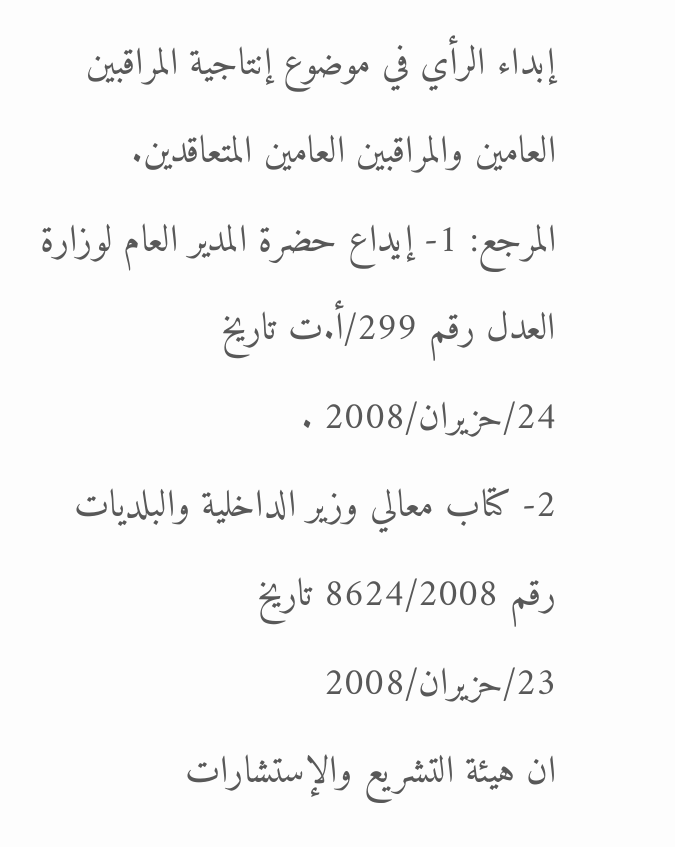إبداء الرأي في موضوع إنتاجية المراقبين العامين والمراقبين العامين المتعاقدين.
المرجع: 1- إيداع حضرة المدير العام لوزارة العدل رقم 299/أ.ت تاريخ 24/حزيران/2008 .
2- كتاب معالي وزير الداخلية والبلديات رقم 8624/2008 تاريخ 23/حزيران/2008
ان هيئة التشريع والإستشارات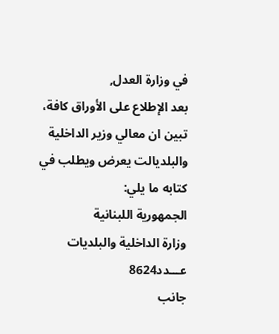في وزارة العدل,
بعد الإطلاع على الأوراق كافة،
تبين ان معالي وزير الداخلية والبلديالت يعرض ويطلب في كتابه ما يلي:
الجمهورية اللبنانية
وزارة الداخلية والبلديات
عـــدد8624
جانب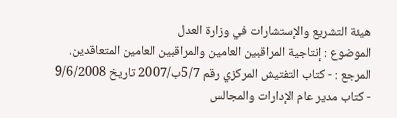هيئة التشريع والإستشارات في وزارة العدل
الموضوع : إنتاجية المراقبين العامين والمراقبين العامين المتعاقدين.
المرجع : - كتاب التفتيش المركزي رقم 5/7ب/2007 تاريخ 9/6/2008
- كتاب مدير عام الإدارات والمجالس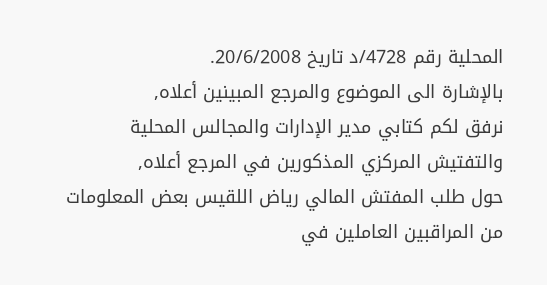المحلية رقم 4728/د تاريخ 20/6/2008.
بالإشارة الى الموضوع والمرجع المبينين أعلاه,
نرفق لكم كتابي مدير الإدارات والمجالس المحلية والتفتيش المركزي المذكورين في المرجع أعلاه,
حول طلب المفتش المالي رياض اللقيس بعض المعلومات من المراقبين العاملين في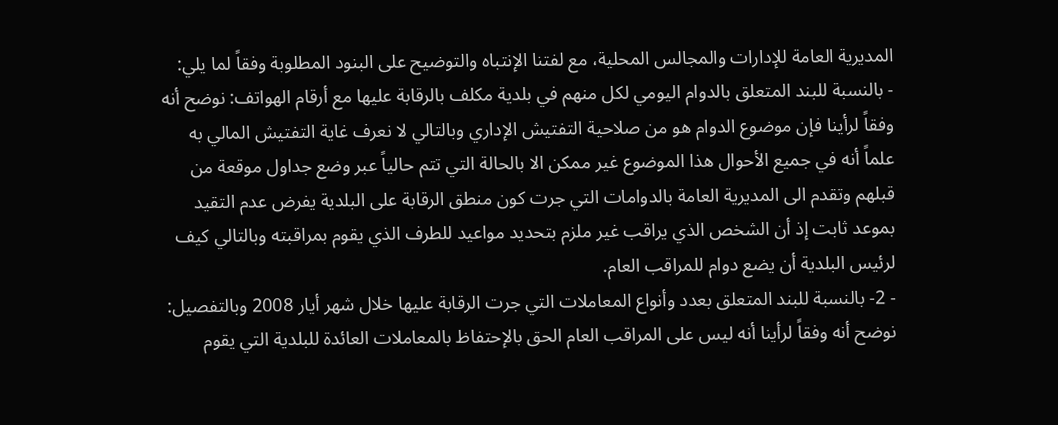المديرية العامة للإدارات والمجالس المحلية، مع لفتنا الإنتباه والتوضيح على البنود المطلوبة وفقاً لما يلي:
- بالنسبة للبند المتعلق بالدوام اليومي لكل منهم في بلدية مكلف بالرقابة عليها مع أرقام الهواتف: نوضح أنه وفقاً لرأينا فإن موضوع الدوام هو من صلاحية التفتيش الإداري وبالتالي لا نعرف غاية التفتيش المالي به علماً أنه في جميع الأحوال هذا الموضوع غير ممكن الا بالحالة التي تتم حالياً عبر وضع جداول موقعة من قبلهم وتقدم الى المديرية العامة بالدوامات التي جرت كون منطق الرقابة على البلدية يفرض عدم التقيد بموعد ثابت إذ أن الشخص الذي يراقب غير ملزم بتحديد مواعيد للطرف الذي يقوم بمراقبته وبالتالي كيف لرئيس البلدية أن يضع دوام للمراقب العام.
- 2- بالنسبة للبند المتعلق بعدد وأنواع المعاملات التي جرت الرقابة عليها خلال شهر أيار 2008 وبالتفصيل: نوضح أنه وفقاً لرأينا أنه ليس على المراقب العام الحق بالإحتفاظ بالمعاملات العائدة للبلدية التي يقوم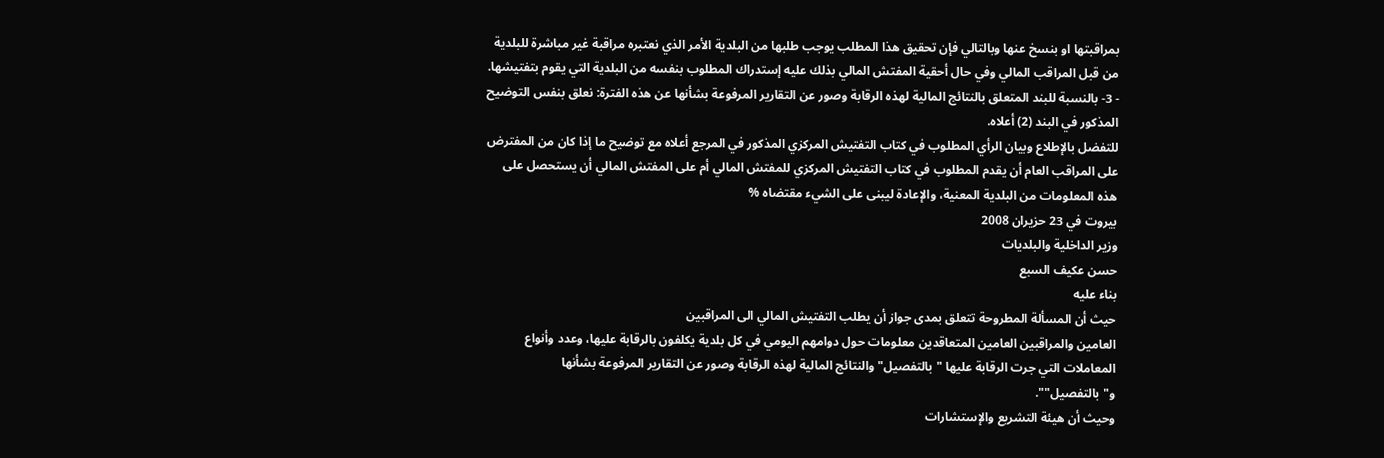بمراقبتها او بنسخ عنها وبالتالي فإن تحقيق هذا المطلب يوجب طلبها من البلدية الأمر الذي نعتبره مراقبة غير مباشرة للبلدية من قبل المراقب المالي وفي حال أحقية المفتش المالي بذلك عليه إستدراك المطلوب بنفسه من البلدية التي يقوم بتفتيشها.
- 3- بالنسبة للبند المتعلق بالنتائج المالية لهذه الرقابة وصور عن التقارير المرفوعة بشأنها عن هذه الفترة: نعلق بنفس التوضيح المذكور في البند (2) أعلاه.
للتفضل بالإطلاع وبيان الرأي المطلوب في كتاب التفتيش المركزي المذكور في المرجع أعلاه مع توضيح ما إذا كان من المفترض على المراقب العام أن يقدم المطلوب في كتاب التفتيش المركزي للمفتش المالي أم على المفتش المالي أن يستحصل على هذه المعلومات من البلدية المعنية، والإعادة ليبنى على الشيء مقتضاه %
بيروت في 23 حزيران 2008
وزير الداخلية والبلديات
حسن عكيف السبع
بناء عليه
حيث أن المسألة المطروحة تتعلق بمدى جواز أن يطلب التفتيش المالي الى المراقبين
العامين والمراقبين العامين المتعاقدين معلومات حول دوامهم اليومي في كل بلدية يكلفون بالرقابة عليها، وعدد وأنواع المعاملات التي جرت الرقابة عليها "بالتفصيل" والنتائج المالية لهذه الرقابة وصور عن التقارير المرفوعة بشأنها و"بالتفصيل"".
وحيث أن هيئة التشريع والإستشارات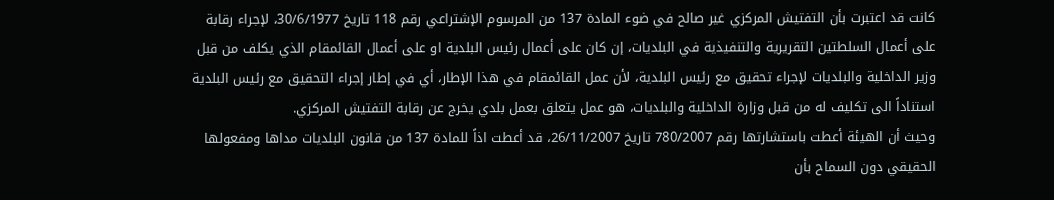كانت قد اعتبرت بأن التفتيش المركزي غير صالح في ضوء المادة 137 من المرسوم الإشتراعي رقم 118 تاريخ 30/6/1977، لإجراء رقابة على أعمال السلطتين التقريرية والتنفيذية في البلديات، إن كان على أعمال رئيس البلدية او على أعمال القائمقام الذي يكلف من قبل وزير الداخلية والبلديات لإجراء تحقيق مع رئيس البلدية، لأن عمل القائمقام في هذا الإطار، أي في إطار إجراء التحقيق مع رئيس البلدية استناداً الى تكليف له من قبل وزارة الداخلية والبلديات، هو عمل يتعلق بعمل بلدي يخرج عن رقابة التفتيش المركزي.
وحيث أن الهيئة أعطت باستشارتها رقم 780/2007 تاريخ 26/11/2007، قد أعطت اذاً للمادة 137 من قانون البلديات مداها ومفعولها الحقيقي دون السماح بأن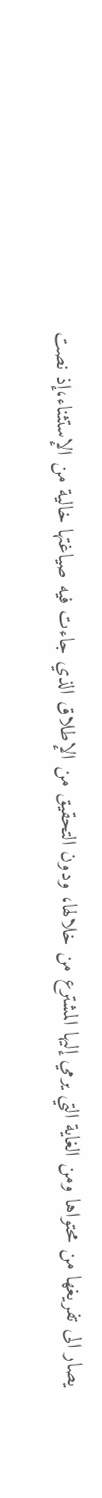يصار الى تفريغها من محتواها ومن الغاية التي يرمي إليها المشترع من خلالها، ودون التحقيق من الإطلاق الذي جاءت فيه صياغتها خالية من الإستثناء،إذ نصت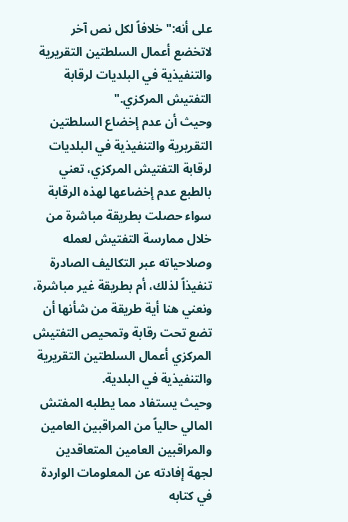على أنه:" خلافاً لكل نص آخر لاتخضع أعمال السلطتين التقريرية والتنفيذية في البلديات لرقابة التفتيش المركزي."
وحيث أن عدم إخضاع السلطتين التقريرية والتنفيذية في البلديات لرقابة التفتيش المركزي، تعني بالطبع عدم إخضاعها لهذه الرقابة سواء حصلت بطريقة مباشرة من خلال ممارسة التفتيش لعمله وصلاحياته عبر التكاليف الصادرة تنفيذاً لذلك، أم بطريقة غير مباشرة، ونعني هنا أية طريقة من شأنها أن تضع تحت رقابة وتمحيص التفتيش المركزي أعمال السلطتين التقريرية والتنفيذية في البلدية.
وحيث يستفاد مما يطلبه المفتش المالي حالياً من المراقبين العامين والمراقبين العامين المتعاقدين لجهة إفادته عن المعلومات الواردة في كتابه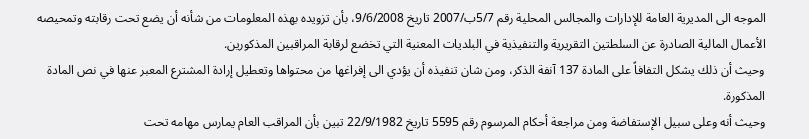الموجه الى المديرية العامة للإدارات والمجالس المحلية رقم 5/7ب/2007 تاريخ 9/6/2008، بأن تزويده بهذه المعلومات من شأنه أن يضع تحت رقابته وتمحيصه الأعمال المالية الصادرة عن السلطتين التقريرية والتنفيذية في البلديات المعنية التي تخضع لرقابة المراقبين المذكورين.
وحيث أن ذلك يشكل التفافاً على المادة 137 آنفة الذكر، ومن شان تنفيذه أن يؤدي الى إفراغها من محتواها وتعطيل إرادة المشترع المعبر عنها في نص المادة المذكورة.
وحيث أنه وعلى سبيل الإستفاضة ومن مراجعة أحكام المرسوم رقم 5595 تاريخ 22/9/1982 تبين بأن المراقب العام يمارس مهامه تحت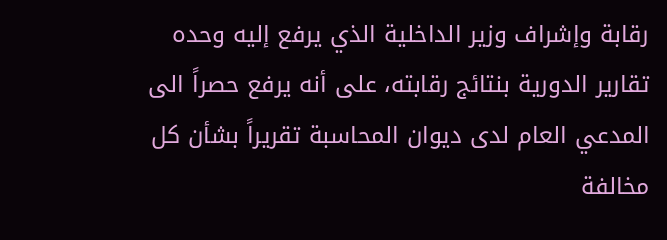رقابة وإشراف وزير الداخلية الذي يرفع إليه وحده تقارير الدورية بنتائج رقابته، على أنه يرفع حصراً الى المدعي العام لدى ديوان المحاسبة تقريراً بشأن كل مخالفة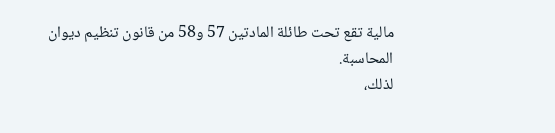مالية تقع تحت طائلة المادتين 57 و58 من قانون تنظيم ديوان المحاسبة.
لذلك،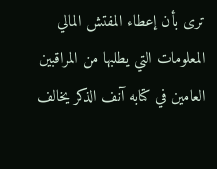ترى بأن إعطاء المفتش المالي المعلومات التي يطلبها من المراقبين العامين في كتابه آنف الذكر يخالف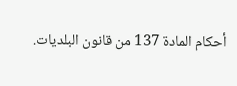أحكام المادة 137 من قانون البلديات.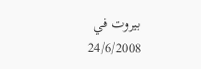بيروت في 24/6/2008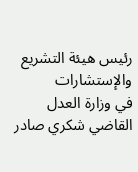رئيس هيئة التشريع والإستشارات
في وزارة العدل
القاضي شكري صادر